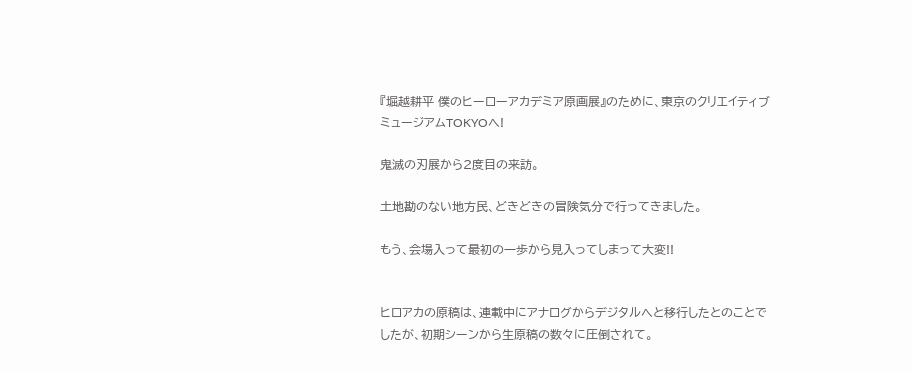『堀越耕平 僕のヒーローアカデミア原画展』のために、東京のクリエイティブミュージアムTOKYOへ!

鬼滅の刃展から2度目の来訪。

土地勘のない地方民、どきどきの冒険気分で行ってきました。

もう、会場入って最初の一歩から見入ってしまって大変!!


ヒロアカの原稿は、連載中にアナログからデジタルへと移行したとのことでしたが、初期シーンから生原稿の数々に圧倒されて。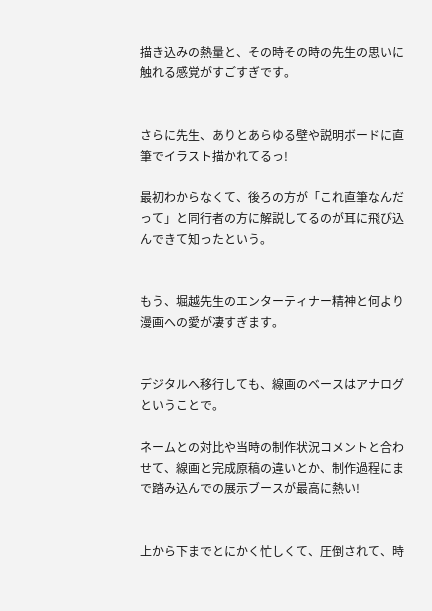描き込みの熱量と、その時その時の先生の思いに触れる感覚がすごすぎです。


さらに先生、ありとあらゆる壁や説明ボードに直筆でイラスト描かれてるっ!

最初わからなくて、後ろの方が「これ直筆なんだって」と同行者の方に解説してるのが耳に飛び込んできて知ったという。


もう、堀越先生のエンターティナー精神と何より漫画への愛が凄すぎます。


デジタルへ移行しても、線画のベースはアナログということで。

ネームとの対比や当時の制作状況コメントと合わせて、線画と完成原稿の違いとか、制作過程にまで踏み込んでの展示ブースが最高に熱い!


上から下までとにかく忙しくて、圧倒されて、時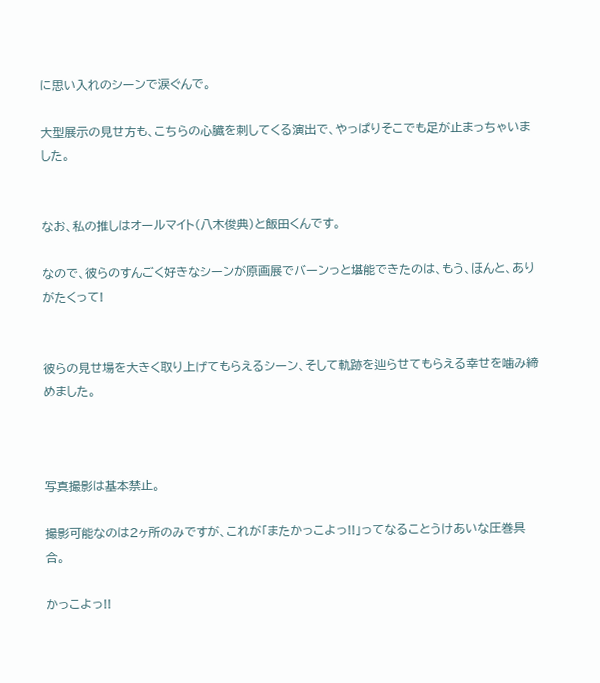に思い入れのシーンで涙ぐんで。

大型展示の見せ方も、こちらの心臓を刺してくる演出で、やっぱりそこでも足が止まっちゃいました。


なお、私の推しはオールマイト(八木俊典)と飯田くんです。

なので、彼らのすんごく好きなシーンが原画展でバーンっと堪能できたのは、もう、ほんと、ありがたくって!


彼らの見せ場を大きく取り上げてもらえるシーン、そして軌跡を辿らせてもらえる幸せを噛み締めました。



写真撮影は基本禁止。

撮影可能なのは2ヶ所のみですが、これが「またかっこよっ!!」ってなることうけあいな圧巻具合。

かっこよっ!!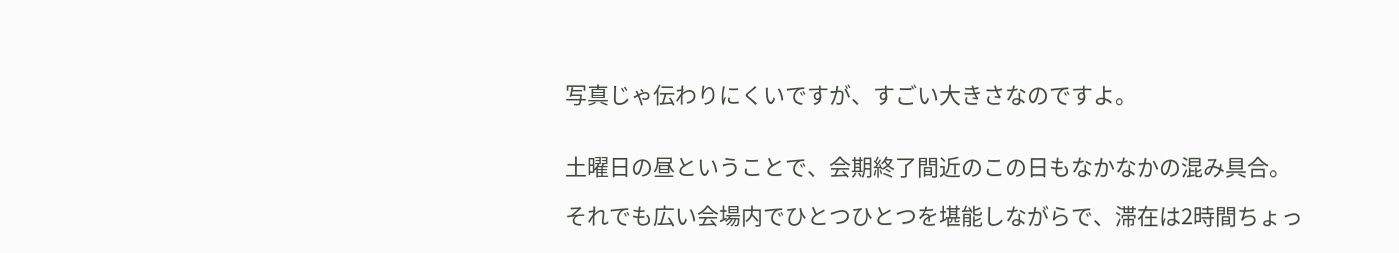写真じゃ伝わりにくいですが、すごい大きさなのですよ。


土曜日の昼ということで、会期終了間近のこの日もなかなかの混み具合。

それでも広い会場内でひとつひとつを堪能しながらで、滞在は2時間ちょっ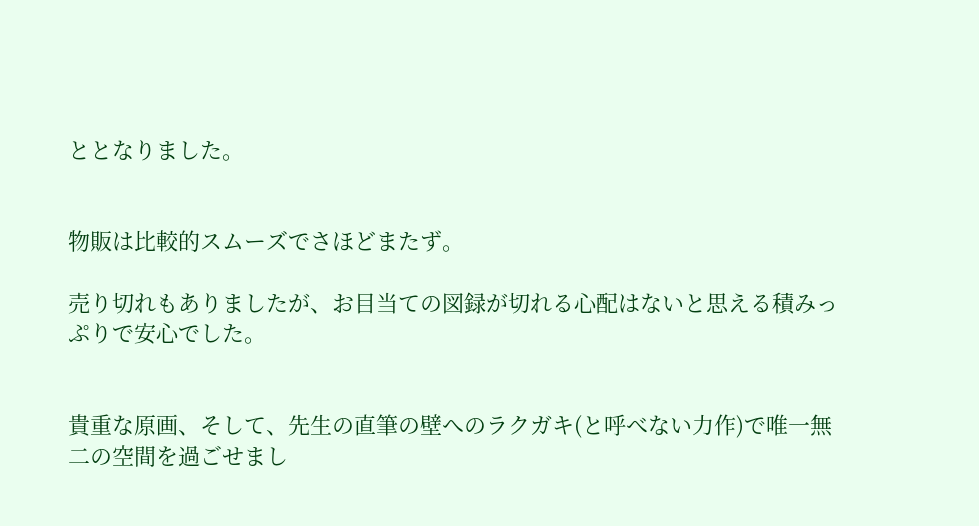ととなりました。


物販は比較的スムーズでさほどまたず。

売り切れもありましたが、お目当ての図録が切れる心配はないと思える積みっぷりで安心でした。


貴重な原画、そして、先生の直筆の壁へのラクガキ(と呼べない力作)で唯一無二の空間を過ごせまし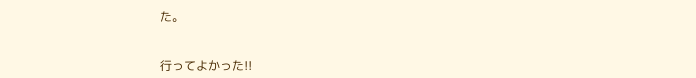た。


行ってよかった!!